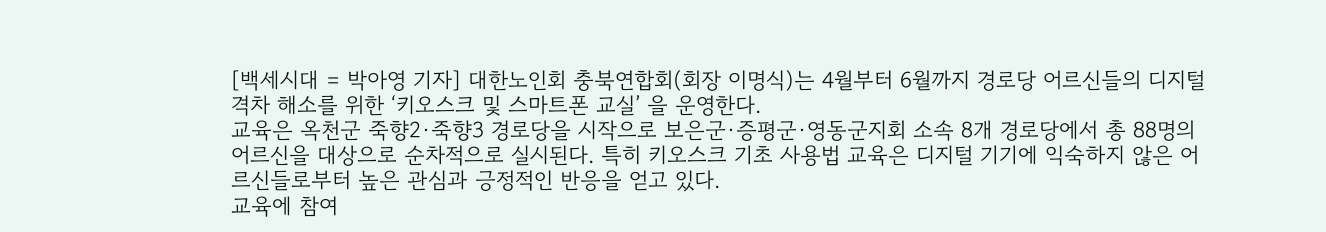[백세시대 = 박아영 기자] 대한노인회 충북연합회(회장 이명식)는 4월부터 6월까지 경로당 어르신들의 디지털 격차 해소를 위한 ‘키오스크 및 스마트폰 교실’ 을 운영한다.
교육은 옥천군 죽향2·죽향3 경로당을 시작으로 보은군·증평군·영동군지회 소속 8개 경로당에서 총 88명의 어르신을 대상으로 순차적으로 실시된다. 특히 키오스크 기초 사용법 교육은 디지털 기기에 익숙하지 않은 어르신들로부터 높은 관심과 긍정적인 반응을 얻고 있다.
교육에 참여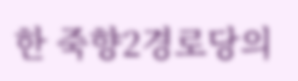한 죽향2경로당의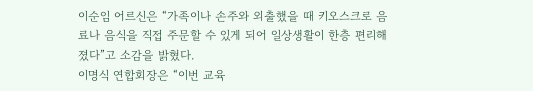이순임 어르신은 “가족이나 손주와 외출했을 때 키오스크로 음료나 음식을 직접 주문할 수 있게 되어 일상생활이 한층 편리해졌다”고 소감을 밝혔다.
이명식 연합회장은 “이번 교육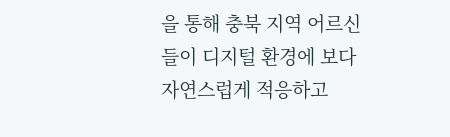을 통해 충북 지역 어르신들이 디지털 환경에 보다 자연스럽게 적응하고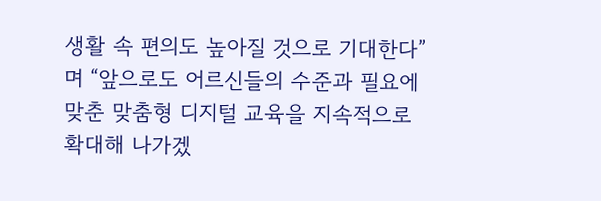생활 속 편의도 높아질 것으로 기대한다”며 “앞으로도 어르신들의 수준과 필요에 맞춘 맞춤형 디지털 교육을 지속적으로 확대해 나가겠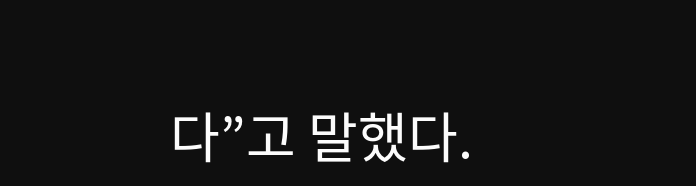다”고 말했다.